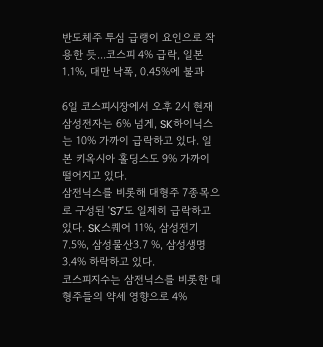반도체주 투심 급랭이 요인으로 작용한 듯...코스피 4% 급락, 일본 1.1%, 대만 낙폭, 0.45%에 불과

6일 코스피시장에서 오후 2시 현재 삼성전자는 6% 넘게, SK하이닉스는 10% 가까이 급락하고 있다. 일본 키옥시아 홀딩스도 9% 가까이 떨어지고 있다.
삼전닉스를 비롯해 대형주 7종목으로 구성된 'S7'도 일제히 급락하고 있다. SK스퀘어 11%, 삼성전기 7.5%, 삼성물산3.7 %, 삼성생명 3.4% 하락하고 있다.
코스피지수는 삼전닉스를 비롯한 대형주들의 약세 영향으로 4%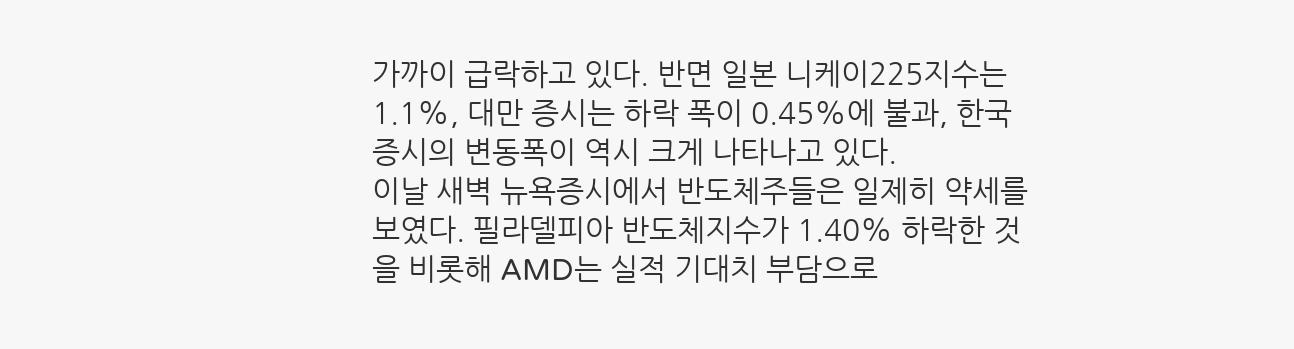가까이 급락하고 있다. 반면 일본 니케이225지수는 1.1%, 대만 증시는 하락 폭이 0.45%에 불과, 한국증시의 변동폭이 역시 크게 나타나고 있다.
이날 새벽 뉴욕증시에서 반도체주들은 일제히 약세를 보였다. 필라델피아 반도체지수가 1.40% 하락한 것을 비롯해 AMD는 실적 기대치 부담으로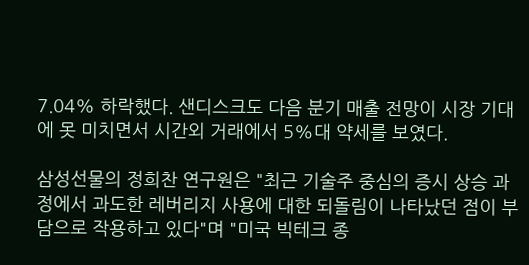7.04% 하락했다. 샌디스크도 다음 분기 매출 전망이 시장 기대에 못 미치면서 시간외 거래에서 5%대 약세를 보였다.

삼성선물의 정희찬 연구원은 "최근 기술주 중심의 증시 상승 과정에서 과도한 레버리지 사용에 대한 되돌림이 나타났던 점이 부담으로 작용하고 있다"며 "미국 빅테크 종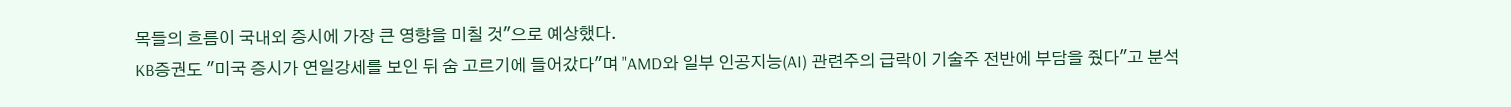목들의 흐름이 국내외 증시에 가장 큰 영향을 미칠 것"으로 예상했다.
KB증권도 "미국 증시가 연일강세를 보인 뒤 숨 고르기에 들어갔다"며 "AMD와 일부 인공지능(AI) 관련주의 급락이 기술주 전반에 부담을 줬다"고 분석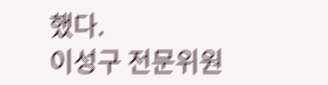했다.
이성구 전문위원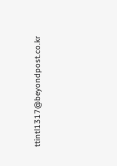ttintl1317@beyondpost.co.kr